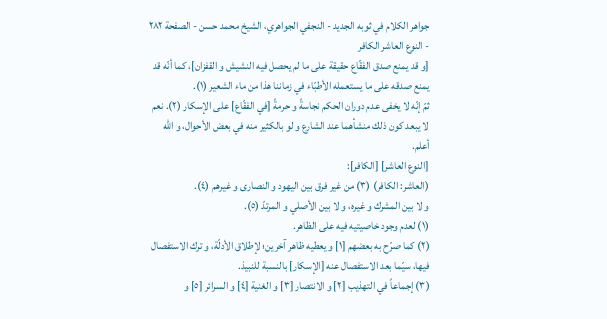جواهر الكلام في ثوبه الجديد - النجفي الجواهري، الشيخ محمد حسن - الصفحة ٢٨٢ - النوع العاشر الكافر
[و قد يمنع صدق الفقّاع حقيقة على ما لم يحصل فيه النشيش و القفزان]، كما أنّه قد يمنع صدقه على ما يستعمله الأطبّاء في زماننا هذا من ماء الشعير (١).
ثمّ إنّه لا يخفى عدم دوران الحكم نجاسةً و حرمةً [في الفقّاع] على الإسكار (٢). نعم لا يبعد كون ذلك منشأهما عند الشارع و لو بالكثير منه في بعض الأحوال، و اللّٰه أعلم.
[النوع العاشر] [الكافر]:
(العاشر: الكافر) (٣) من غير فرق بين اليهود و النصارى و غيرهم (٤).
و لا بين المشرك و غيره، و لا بين الأصلي و المرتدّ (٥).
(١) لعدم وجود خاصيتيه فيه على الظاهر.
(٢) كما صرّح به بعضهم [١] و يعطيه ظاهر آخرين؛ لإطلاق الأدلّة، و ترك الاستفصال فيها، سيّما بعد الاستفصال عنه [الإسكار] بالنسبة للنبيذ.
(٣) إجماعاً في التهذيب [٢] و الانتصار [٣] و الغنية [٤] و السرائر [٥] و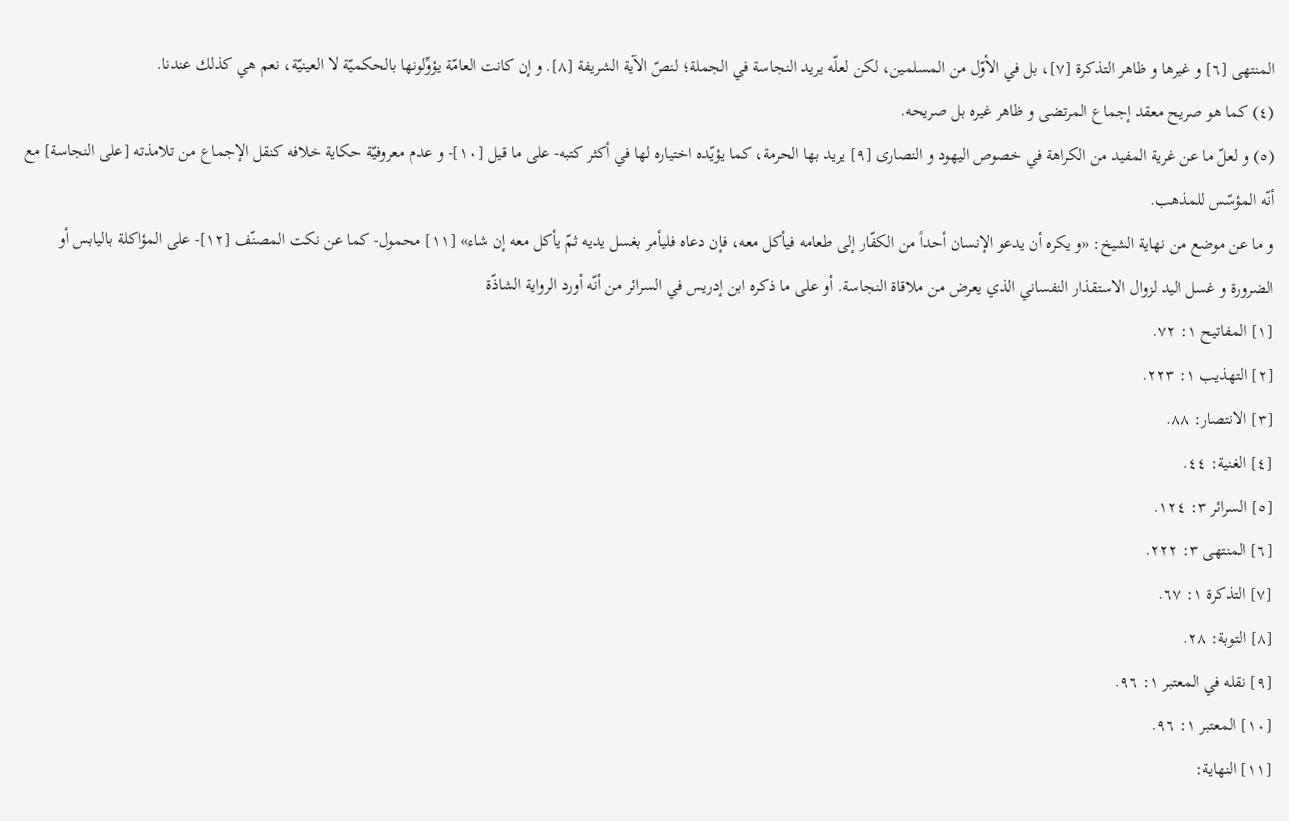المنتهى [٦] و غيرها و ظاهر التذكرة [٧]، بل في الأوّل من المسلمين، لكن لعلّه يريد النجاسة في الجملة؛ لنصّ الآية الشريفة [٨]. و إن كانت العامّة يؤوِّلونها بالحكميّة لا العينيّة، نعم هي كذلك عندنا.
(٤) كما هو صريح معقد إجماع المرتضى و ظاهر غيره بل صريحه.
(٥) و لعلّ ما عن غرية المفيد من الكراهة في خصوص اليهود و النصارى [٩] يريد بها الحرمة، كما يؤيّده اختياره لها في أكثر كتبه- على ما قيل [١٠]- و عدم معروفيّة حكاية خلافه كنقل الإجماع من تلامذته [على النجاسة] مع أنّه المؤسّس للمذهب.
و ما عن موضع من نهاية الشيخ: «و يكره أن يدعو الإنسان أحداً من الكفّار إلى طعامه فيأكل معه، فإن دعاه فليأمر بغسل يديه ثمّ يأكل معه إن شاء» [١١] محمول- كما عن نكت المصنّف [١٢]- على المؤاكلة باليابس أو الضرورة و غسل اليد لزوال الاستقذار النفساني الذي يعرض من ملاقاة النجاسة. أو على ما ذكره ابن إدريس في السرائر من أنّه أورد الرواية الشاذّة
[١] المفاتيح ١: ٧٢.
[٢] التهذيب ١: ٢٢٣.
[٣] الانتصار: ٨٨.
[٤] الغنية: ٤٤.
[٥] السرائر ٣: ١٢٤.
[٦] المنتهى ٣: ٢٢٢.
[٧] التذكرة ١: ٦٧.
[٨] التوبة: ٢٨.
[٩] نقله في المعتبر ١: ٩٦.
[١٠] المعتبر ١: ٩٦.
[١١] النهاية: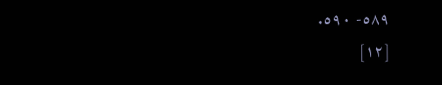٥٨٩- ٥٩٠.
[١٢]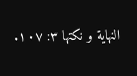النهاية و نكتها ٣: ١٠٧.